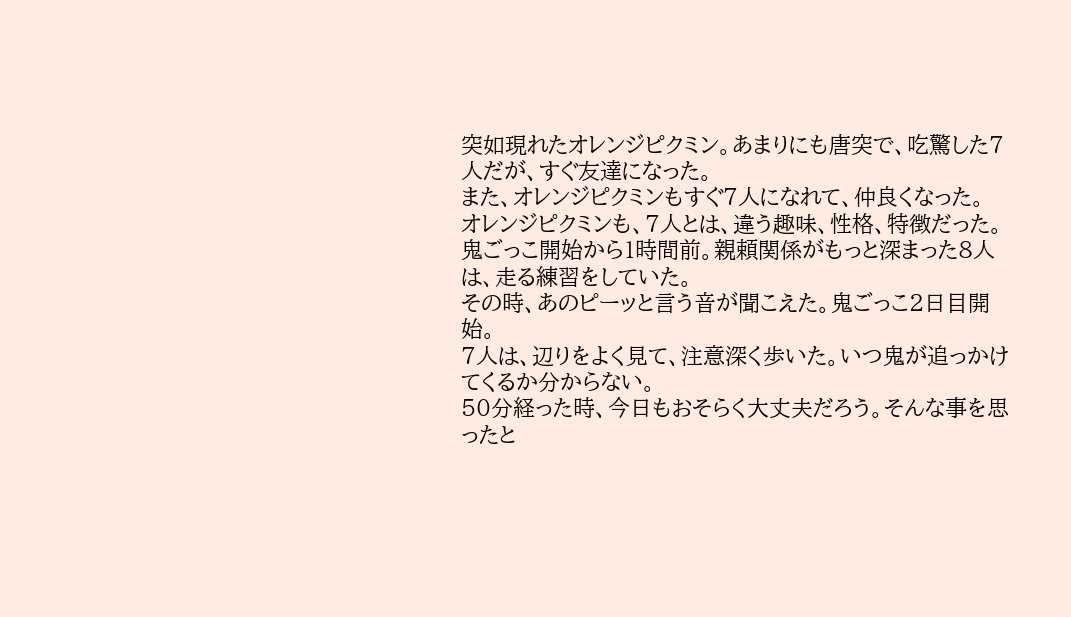突如現れたオレンジピクミン。あまりにも唐突で、吃驚した7人だが、すぐ友達になった。
また、オレンジピクミンもすぐ7人になれて、仲良くなった。
オレンジピクミンも、7人とは、違う趣味、性格、特徴だった。
鬼ごっこ開始から1時間前。親頼関係がもっと深まった8人は、走る練習をしていた。
その時、あのピーッと言う音が聞こえた。鬼ごっこ2日目開始。
7人は、辺りをよく見て、注意深く歩いた。いつ鬼が追っかけてくるか分からない。
50分経った時、今日もおそらく大丈夫だろう。そんな事を思ったと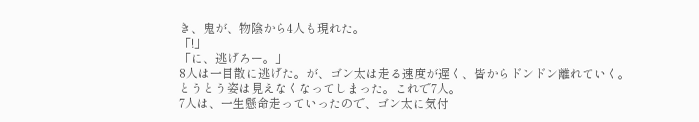き、鬼が、物陰から4人も現れた。
「!」
「に、逃げろー。」
8人は一目散に逃げた。が、ゴン太は走る速度が遅く、皆からドンドン離れていく。
とうとう姿は見えなくなってしまった。これで7人。
7人は、一生懸命走っていったので、ゴン太に気付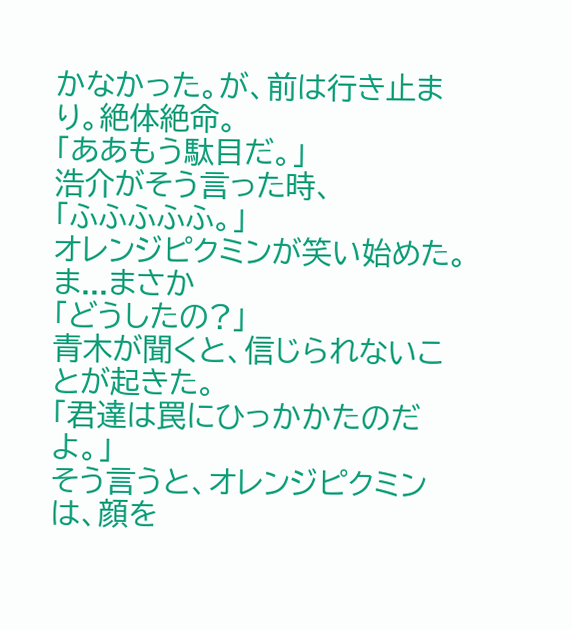かなかった。が、前は行き止まり。絶体絶命。
「ああもう駄目だ。」
浩介がそう言った時、
「ふふふふふ。」
オレンジピクミンが笑い始めた。ま...まさか
「どうしたの?」
青木が聞くと、信じられないことが起きた。
「君達は罠にひっかかたのだよ。」
そう言うと、オレンジピクミンは、顔を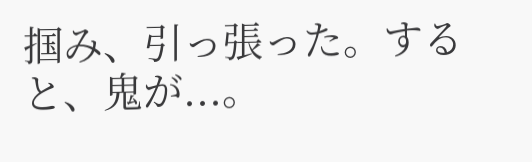掴み、引っ張った。すると、鬼が...。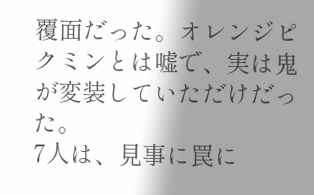覆面だった。オレンジピクミンとは嘘で、実は鬼が変装していただけだった。
7人は、見事に罠に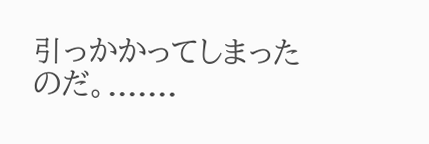引っかかってしまったのだ。.......